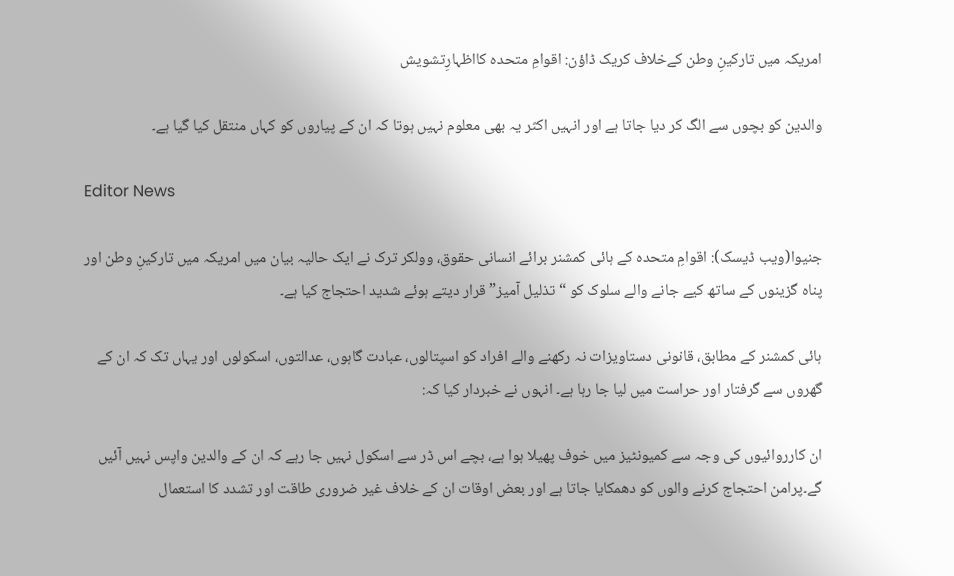امریکہ میں تارکینِ وطن کےخلاف کریک ڈاؤن: اقوامِ متحدہ کااظہارِتشویش

والدین کو بچوں سے الگ کر دیا جاتا ہے اور انہیں اکثر یہ بھی معلوم نہیں ہوتا کہ ان کے پیاروں کو کہاں منتقل کیا گیا ہے۔

Editor News

جنیوا(ویب ڈیسک): اقوامِ متحدہ کے ہائی کمشنر برائے انسانی حقوق، وولکر ترک نے ایک حالیہ بیان میں امریکہ میں تارکینِ وطن اور پناہ گزینوں کے ساتھ کیے جانے والے سلوک کو “تذلیل آمیز” قرار دیتے ہوئے شدید احتجاج کیا ہے۔

ہائی کمشنر کے مطابق، قانونی دستاویزات نہ رکھنے والے افراد کو اسپتالوں، عبادت گاہوں، عدالتوں، اسکولوں اور یہاں تک کہ ان کے گھروں سے گرفتار اور حراست میں لیا جا رہا ہے۔ انہوں نے خبردار کیا کہ:

ان کارروائیوں کی وجہ سے کمیونٹیز میں خوف پھیلا ہوا ہے، بچے اس ڈر سے اسکول نہیں جا رہے کہ ان کے والدین واپس نہیں آئیں گے۔پرامن احتجاج کرنے والوں کو دھمکایا جاتا ہے اور بعض اوقات ان کے خلاف غیر ضروری طاقت اور تشدد کا استعمال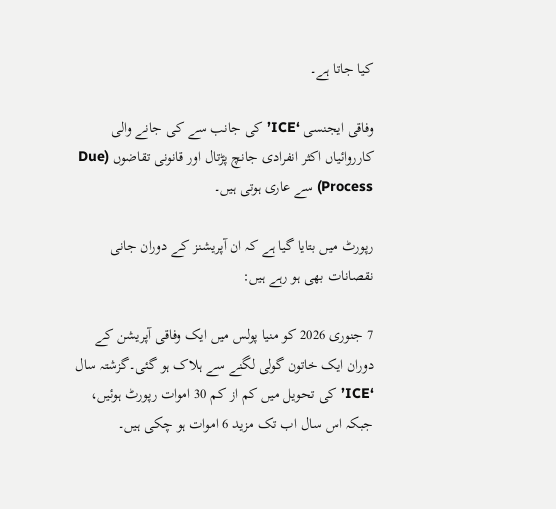کیا جاتا ہے۔

وفاقی ایجنسی ‘ICE’ کی جانب سے کی جانے والی کارروائیاں اکثر انفرادی جانچ پڑتال اور قانونی تقاضوں (Due Process) سے عاری ہوتی ہیں۔

رپورٹ میں بتایا گیا ہے کہ ان آپریشنز کے دوران جانی نقصانات بھی ہو رہے ہیں:

7 جنوری 2026 کو منیا پولس میں ایک وفاقی آپریشن کے دوران ایک خاتون گولی لگنے سے ہلاک ہو گئی۔گزشتہ سال ‘ICE’ کی تحویل میں کم از کم 30 اموات رپورٹ ہوئیں، جبکہ اس سال اب تک مزید 6 اموات ہو چکی ہیں۔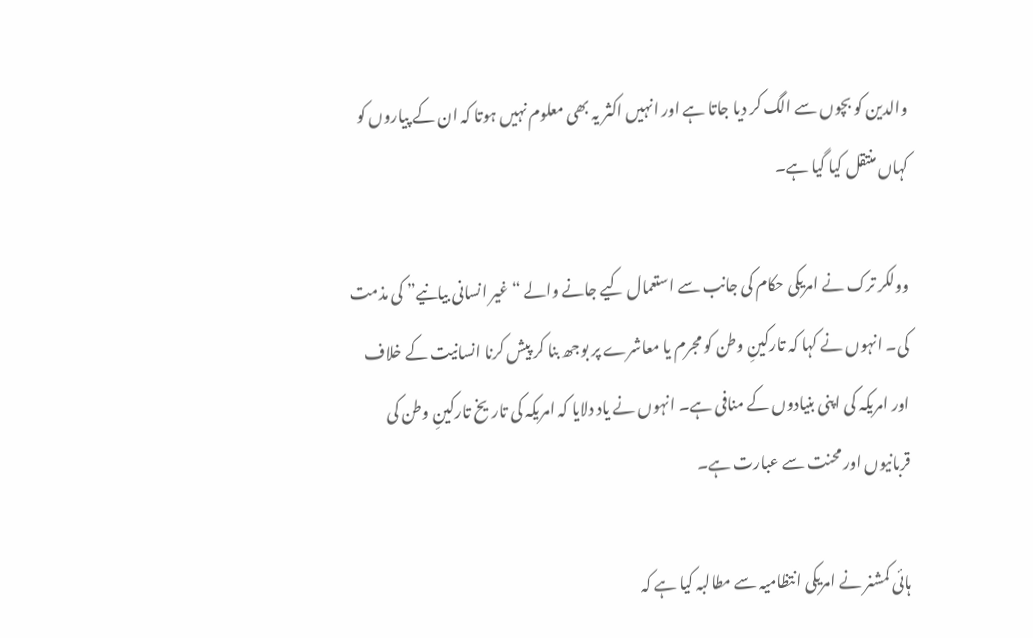والدین کو بچوں سے الگ کر دیا جاتا ہے اور انہیں اکثر یہ بھی معلوم نہیں ہوتا کہ ان کے پیاروں کو کہاں منتقل کیا گیا ہے۔

وولکر ترک نے امریکی حکام کی جانب سے استعمال کیے جانے والے “غیر انسانی بیانیے” کی مذمت کی۔ انہوں نے کہا کہ تارکینِ وطن کو مجرم یا معاشرے پر بوجھ بنا کر پیش کرنا انسانیت کے خلاف اور امریکہ کی اپنی بنیادوں کے منافی ہے۔ انہوں نے یاد دلایا کہ امریکہ کی تاریخ تارکینِ وطن کی قربانیوں اور محنت سے عبارت ہے۔

ہائی کمشنر نے امریکی انتظامیہ سے مطالبہ کیا ہے کہ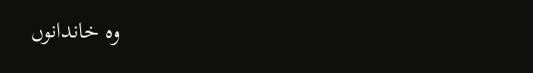وہ خاندانوں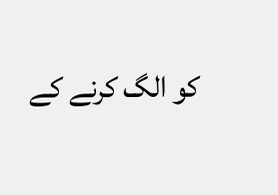کو الگ کرنے کے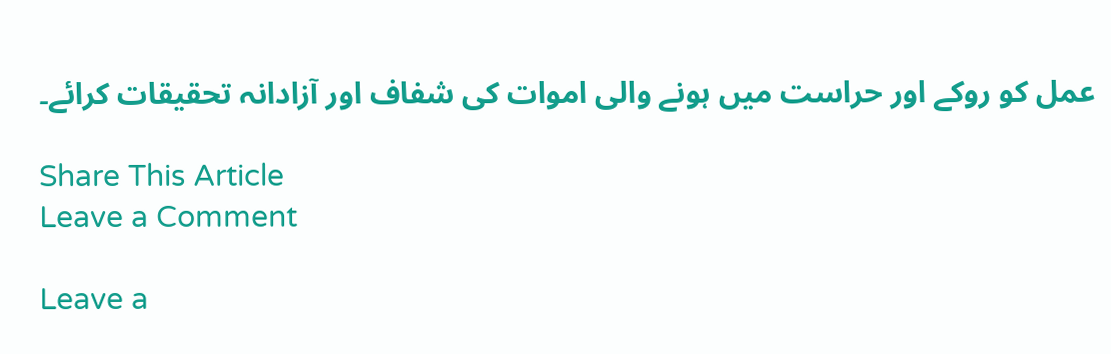عمل کو روکے اور حراست میں ہونے والی اموات کی شفاف اور آزادانہ تحقیقات کرائے۔

Share This Article
Leave a Comment

Leave a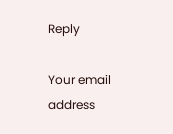Reply

Your email address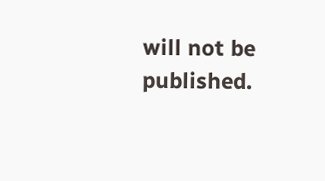will not be published.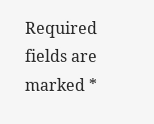Required fields are marked *